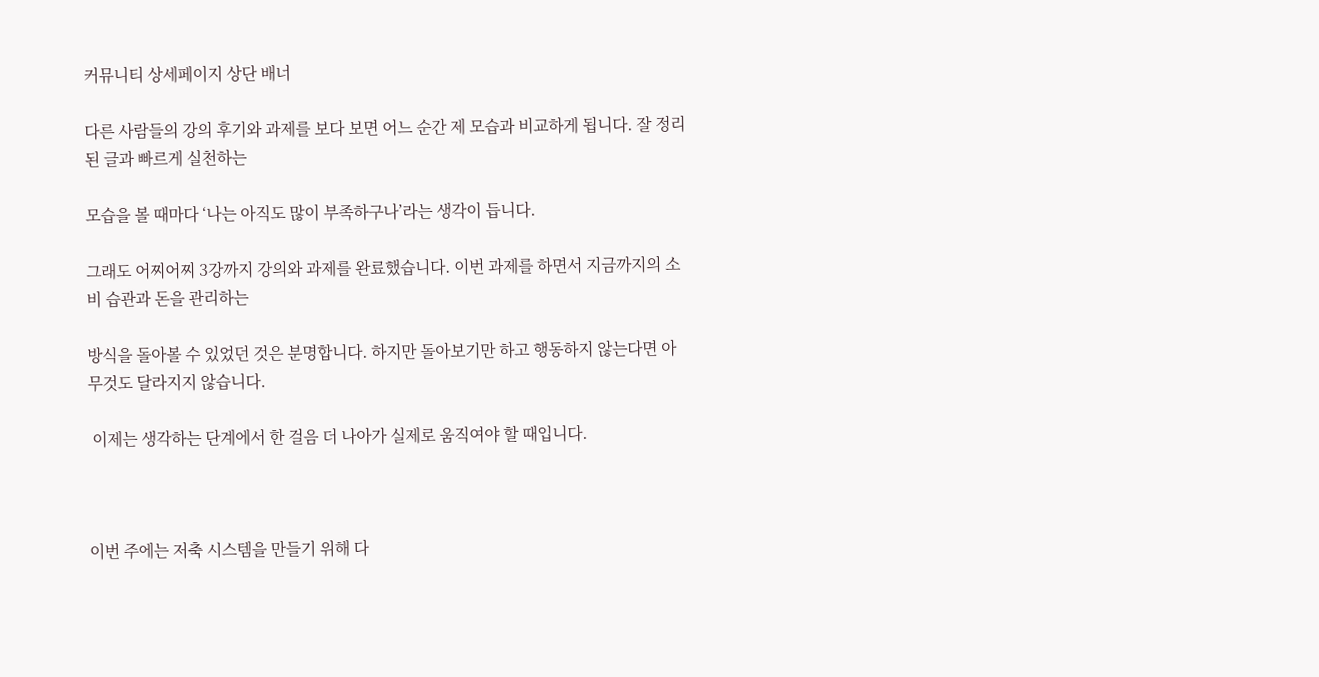커뮤니티 상세페이지 상단 배너

다른 사람들의 강의 후기와 과제를 보다 보면 어느 순간 제 모습과 비교하게 됩니다. 잘 정리된 글과 빠르게 실천하는

모습을 볼 때마다 ‘나는 아직도 많이 부족하구나’라는 생각이 듭니다.

그래도 어찌어찌 3강까지 강의와 과제를 완료했습니다. 이번 과제를 하면서 지금까지의 소비 습관과 돈을 관리하는

방식을 돌아볼 수 있었던 것은 분명합니다. 하지만 돌아보기만 하고 행동하지 않는다면 아무것도 달라지지 않습니다.

 이제는 생각하는 단계에서 한 걸음 더 나아가 실제로 움직여야 할 때입니다.



이번 주에는 저축 시스템을 만들기 위해 다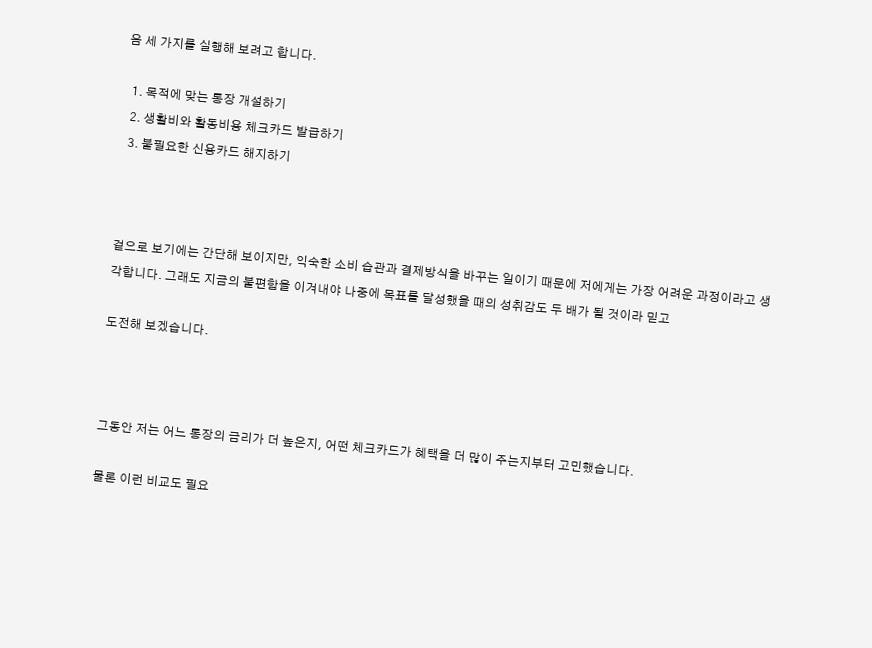음 세 가지를 실행해 보려고 합니다.

  1. 목적에 맞는 통장 개설하기
  2. 생활비와 활동비용 체크카드 발급하기
  3. 불필요한 신용카드 해지하기



겉으로 보기에는 간단해 보이지만, 익숙한 소비 습관과 결제방식을 바꾸는 일이기 때문에 저에게는 가장 어려운 과정이라고 생각합니다. 그래도 지금의 불편함을 이겨내야 나중에 목표를 달성했을 때의 성취감도 두 배가 될 것이라 믿고

도전해 보겠습니다.



그동안 저는 어느 통장의 금리가 더 높은지, 어떤 체크카드가 혜택을 더 많이 주는지부터 고민했습니다.

물론 이런 비교도 필요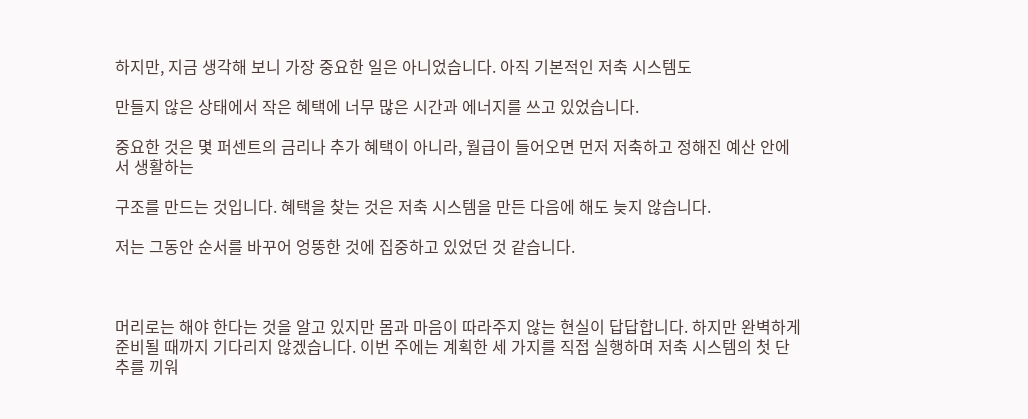하지만, 지금 생각해 보니 가장 중요한 일은 아니었습니다. 아직 기본적인 저축 시스템도

만들지 않은 상태에서 작은 혜택에 너무 많은 시간과 에너지를 쓰고 있었습니다.

중요한 것은 몇 퍼센트의 금리나 추가 혜택이 아니라, 월급이 들어오면 먼저 저축하고 정해진 예산 안에서 생활하는

구조를 만드는 것입니다. 혜택을 찾는 것은 저축 시스템을 만든 다음에 해도 늦지 않습니다.

저는 그동안 순서를 바꾸어 엉뚱한 것에 집중하고 있었던 것 같습니다.



머리로는 해야 한다는 것을 알고 있지만 몸과 마음이 따라주지 않는 현실이 답답합니다. 하지만 완벽하게 준비될 때까지 기다리지 않겠습니다. 이번 주에는 계획한 세 가지를 직접 실행하며 저축 시스템의 첫 단추를 끼워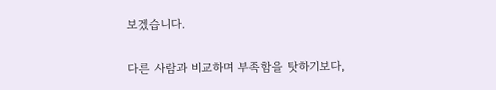보겠습니다.

다른 사람과 비교하며 부족함을 탓하기보다,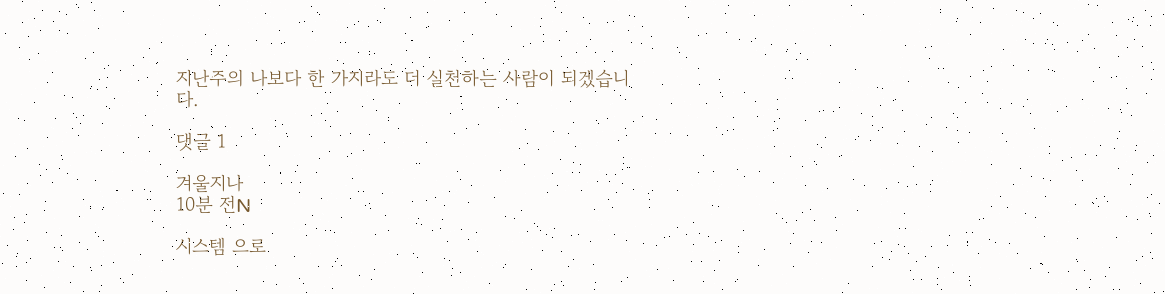지난주의 나보다 한 가지라도 더 실천하는 사람이 되겠습니다.

댓글 1

겨울지나
10분 전N

시스템 으로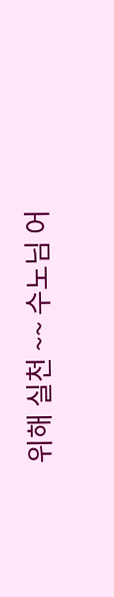위해 실천 ~~ 수노님 어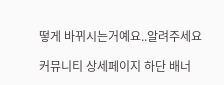떻게 바뀌시는거예요..알려주세요

커뮤니티 상세페이지 하단 배너